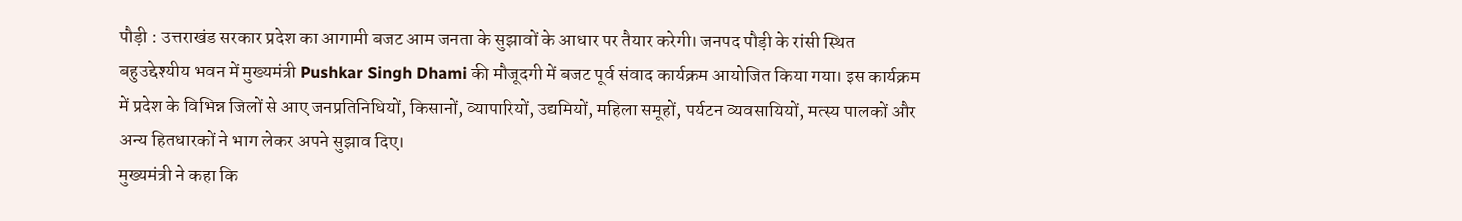पौड़ी : उत्तराखंड सरकार प्रदेश का आगामी बजट आम जनता के सुझावों के आधार पर तैयार करेगी। जनपद पौड़ी के रांसी स्थित बहुउद्देश्यीय भवन में मुख्यमंत्री Pushkar Singh Dhami की मौजूदगी में बजट पूर्व संवाद कार्यक्रम आयोजित किया गया। इस कार्यक्रम में प्रदेश के विभिन्न जिलों से आए जनप्रतिनिधियों, किसानों, व्यापारियों, उद्यमियों, महिला समूहों, पर्यटन व्यवसायियों, मत्स्य पालकों और अन्य हितधारकों ने भाग लेकर अपने सुझाव दिए।
मुख्यमंत्री ने कहा कि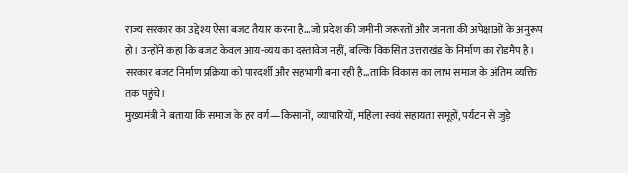राज्य सरकार का उद्देश्य ऐसा बजट तैयार करना है…जो प्रदेश की जमीनी जरूरतों और जनता की अपेक्षाओं के अनुरूप हो। उन्होंने कहा कि बजट केवल आय-व्यय का दस्तावेज नहीं, बल्कि विकसित उत्तराखंड के निर्माण का रोडमैप है। सरकार बजट निर्माण प्रक्रिया को पारदर्शी और सहभागी बना रही है…ताकि विकास का लाभ समाज के अंतिम व्यक्ति तक पहुंचे।
मुख्यमंत्री ने बताया कि समाज के हर वर्ग—किसानों, व्यापारियों, महिला स्वयं सहायता समूहों, पर्यटन से जुड़े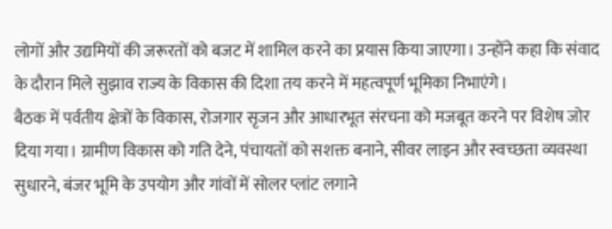लोगों और उद्यमियों की जरूरतों को बजट में शामिल करने का प्रयास किया जाएगा। उन्होंने कहा कि संवाद के दौरान मिले सुझाव राज्य के विकास की दिशा तय करने में महत्वपूर्ण भूमिका निभाएंगे।
बैठक में पर्वतीय क्षेत्रों के विकास, रोजगार सृजन और आधारभूत संरचना को मजबूत करने पर विशेष जोर दिया गया। ग्रामीण विकास को गति देने, पंचायतों को सशक्त बनाने, सीवर लाइन और स्वच्छता व्यवस्था सुधारने, बंजर भूमि के उपयोग और गांवों में सोलर प्लांट लगाने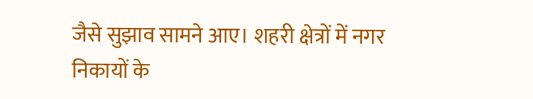जैसे सुझाव सामने आए। शहरी क्षेत्रों में नगर निकायों के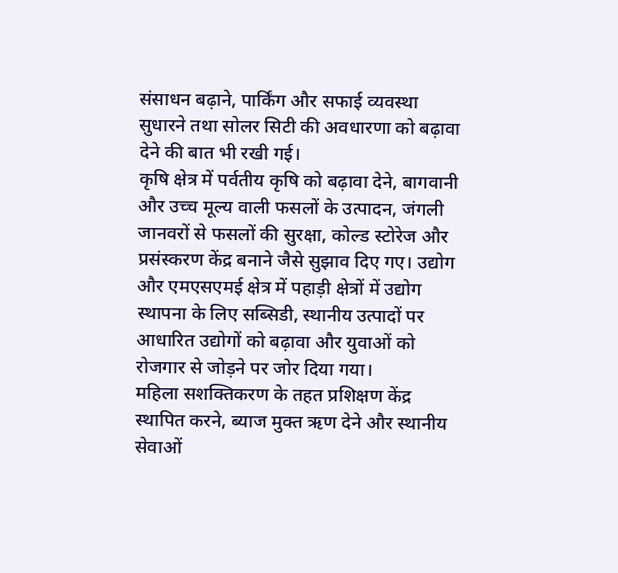संसाधन बढ़ाने, पार्किंग और सफाई व्यवस्था सुधारने तथा सोलर सिटी की अवधारणा को बढ़ावा देने की बात भी रखी गई।
कृषि क्षेत्र में पर्वतीय कृषि को बढ़ावा देने, बागवानी और उच्च मूल्य वाली फसलों के उत्पादन, जंगली जानवरों से फसलों की सुरक्षा, कोल्ड स्टोरेज और प्रसंस्करण केंद्र बनाने जैसे सुझाव दिए गए। उद्योग और एमएसएमई क्षेत्र में पहाड़ी क्षेत्रों में उद्योग स्थापना के लिए सब्सिडी, स्थानीय उत्पादों पर आधारित उद्योगों को बढ़ावा और युवाओं को रोजगार से जोड़ने पर जोर दिया गया।
महिला सशक्तिकरण के तहत प्रशिक्षण केंद्र स्थापित करने, ब्याज मुक्त ऋण देने और स्थानीय सेवाओं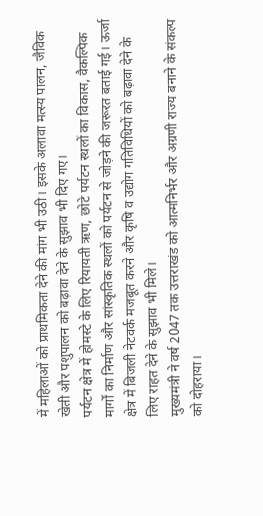में महिलाओं को प्राथमिकता देने की मांग भी उठी। इसके अलावा मत्स्य पालन, जैविक खेती और पशुपालन को बढ़ावा देने के सुझाव भी दिए गए।
पर्यटन क्षेत्र में होमस्टे के लिए रियायती ऋण, छोटे पर्यटन स्थलों का विकास, वैकल्पिक मार्गों का निर्माण और सांस्कृतिक स्थलों को पर्यटन से जोड़ने की जरूरत बताई गई। ऊर्जा क्षेत्र में बिजली नेटवर्क मजबूत करने और कृषि व उद्योग गतिविधियों को बढ़ावा देने के लिए राहत देने के सुझाव भी मिले।
मुख्यमंत्री ने वर्ष 2047 तक उत्तराखंड को आत्मनिर्भर और अग्रणी राज्य बनाने के संकल्प को दोहराया।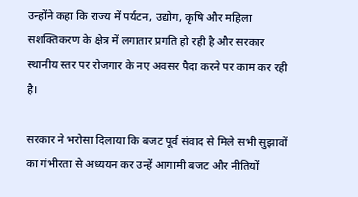उन्होंने कहा कि राज्य में पर्यटन, उद्योग, कृषि और महिला सशक्तिकरण के क्षेत्र में लगातार प्रगति हो रही है और सरकार स्थानीय स्तर पर रोजगार के नए अवसर पैदा करने पर काम कर रही है।

सरकार ने भरोसा दिलाया कि बजट पूर्व संवाद से मिले सभी सुझावों का गंभीरता से अध्ययन कर उन्हें आगामी बजट और नीतियों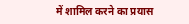में शामिल करने का प्रयास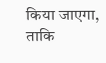किया जाएगा, ताकि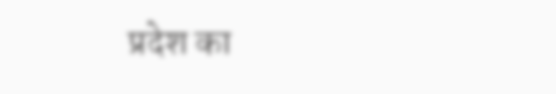प्रदेश का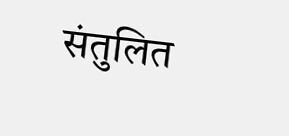संतुलित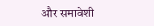और समावेशी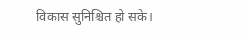विकास सुनिश्चित हो सके।